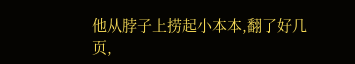他从脖子上捞起小本本,翻了好几页,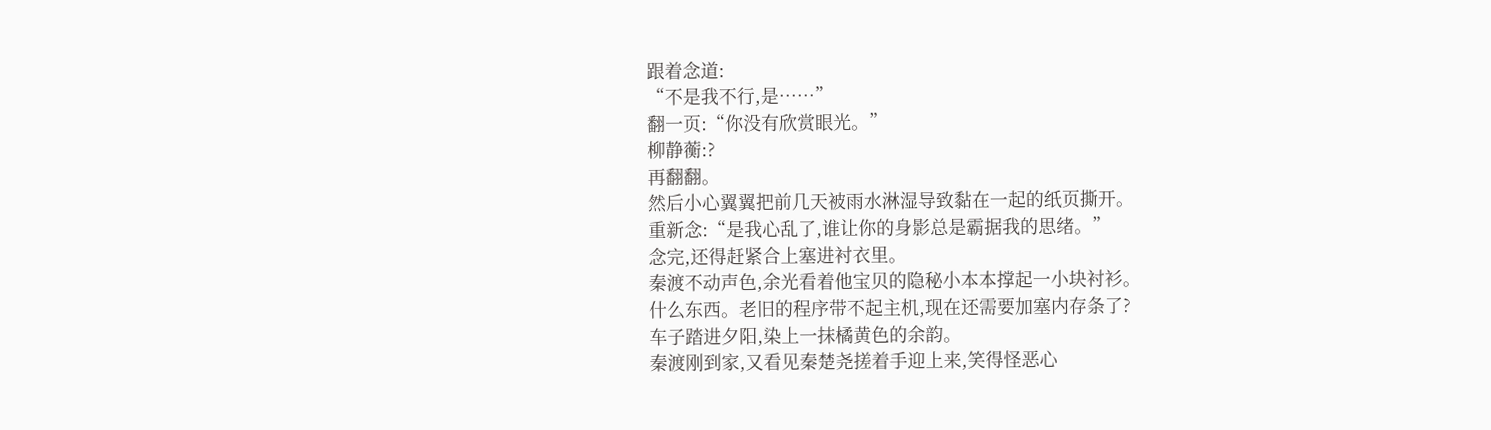跟着念道:
“不是我不行,是……”
翻一页:“你没有欣赏眼光。”
柳静蘅:?
再翻翻。
然后小心翼翼把前几天被雨水淋湿导致黏在一起的纸页撕开。
重新念:“是我心乱了,谁让你的身影总是霸据我的思绪。”
念完,还得赶紧合上塞进衬衣里。
秦渡不动声色,余光看着他宝贝的隐秘小本本撑起一小块衬衫。
什么东西。老旧的程序带不起主机,现在还需要加塞内存条了?
车子踏进夕阳,染上一抹橘黄色的余韵。
秦渡刚到家,又看见秦楚尧搓着手迎上来,笑得怪恶心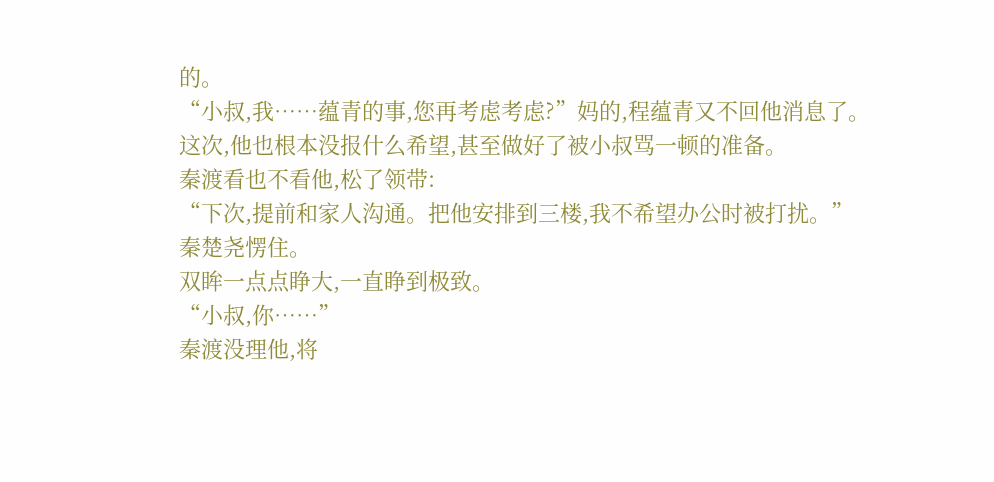的。
“小叔,我……蕴青的事,您再考虑考虑?”妈的,程蕴青又不回他消息了。
这次,他也根本没报什么希望,甚至做好了被小叔骂一顿的准备。
秦渡看也不看他,松了领带:
“下次,提前和家人沟通。把他安排到三楼,我不希望办公时被打扰。”
秦楚尧愣住。
双眸一点点睁大,一直睁到极致。
“小叔,你……”
秦渡没理他,将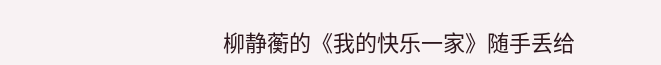柳静蘅的《我的快乐一家》随手丢给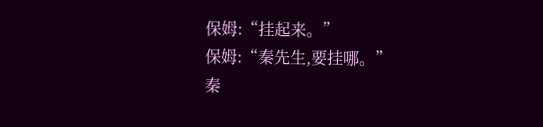保姆:“挂起来。”
保姆:“秦先生,要挂哪。”
秦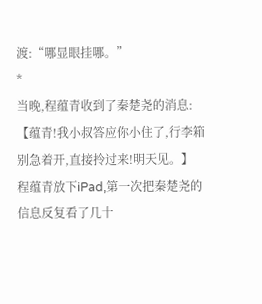渡:“哪显眼挂哪。”
*
当晚,程蕴青收到了秦楚尧的消息:
【蕴青!我小叔答应你小住了,行李箱别急着开,直接拎过来!明天见。】
程蕴青放下iPad,第一次把秦楚尧的信息反复看了几十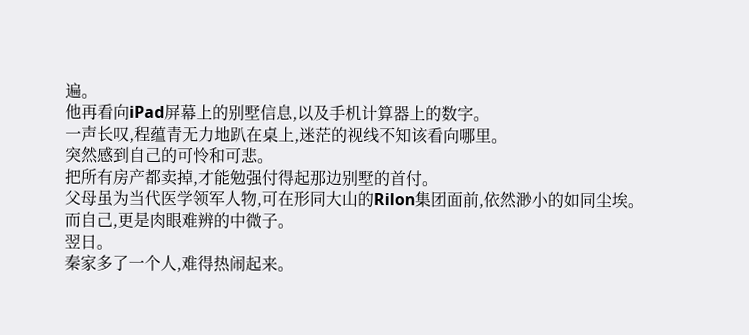遍。
他再看向iPad屏幕上的别墅信息,以及手机计算器上的数字。
一声长叹,程蕴青无力地趴在桌上,迷茫的视线不知该看向哪里。
突然感到自己的可怜和可悲。
把所有房产都卖掉,才能勉强付得起那边别墅的首付。
父母虽为当代医学领军人物,可在形同大山的Rilon集团面前,依然渺小的如同尘埃。
而自己,更是肉眼难辨的中微子。
翌日。
秦家多了一个人,难得热闹起来。